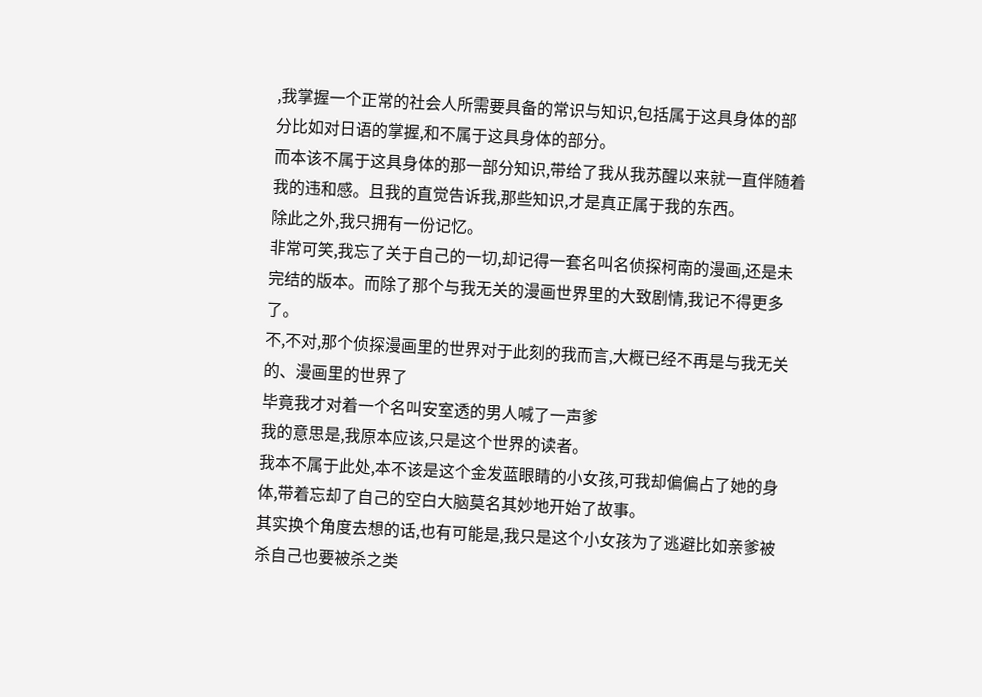,我掌握一个正常的社会人所需要具备的常识与知识,包括属于这具身体的部分比如对日语的掌握,和不属于这具身体的部分。
而本该不属于这具身体的那一部分知识,带给了我从我苏醒以来就一直伴随着我的违和感。且我的直觉告诉我,那些知识,才是真正属于我的东西。
除此之外,我只拥有一份记忆。
非常可笑,我忘了关于自己的一切,却记得一套名叫名侦探柯南的漫画,还是未完结的版本。而除了那个与我无关的漫画世界里的大致剧情,我记不得更多了。
不,不对,那个侦探漫画里的世界对于此刻的我而言,大概已经不再是与我无关的、漫画里的世界了
毕竟我才对着一个名叫安室透的男人喊了一声爹
我的意思是,我原本应该,只是这个世界的读者。
我本不属于此处,本不该是这个金发蓝眼睛的小女孩,可我却偏偏占了她的身体,带着忘却了自己的空白大脑莫名其妙地开始了故事。
其实换个角度去想的话,也有可能是,我只是这个小女孩为了逃避比如亲爹被杀自己也要被杀之类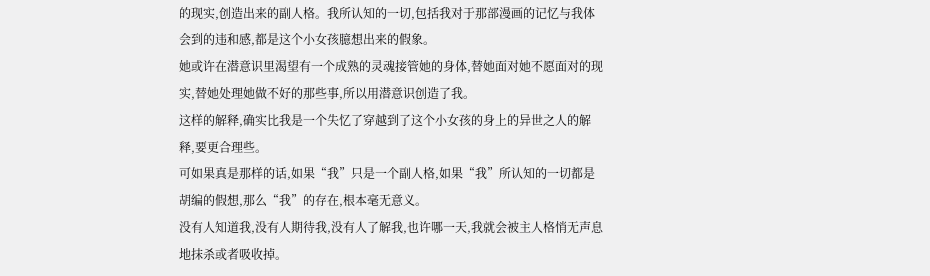的现实,创造出来的副人格。我所认知的一切,包括我对于那部漫画的记忆与我体会到的违和感,都是这个小女孩臆想出来的假象。
她或许在潜意识里渴望有一个成熟的灵魂接管她的身体,替她面对她不愿面对的现实,替她处理她做不好的那些事,所以用潜意识创造了我。
这样的解释,确实比我是一个失忆了穿越到了这个小女孩的身上的异世之人的解释,要更合理些。
可如果真是那样的话,如果“我”只是一个副人格,如果“我”所认知的一切都是胡编的假想,那么“我”的存在,根本毫无意义。
没有人知道我,没有人期待我,没有人了解我,也许哪一天,我就会被主人格悄无声息地抹杀或者吸收掉。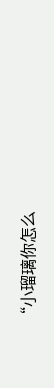“小瑠璃你怎么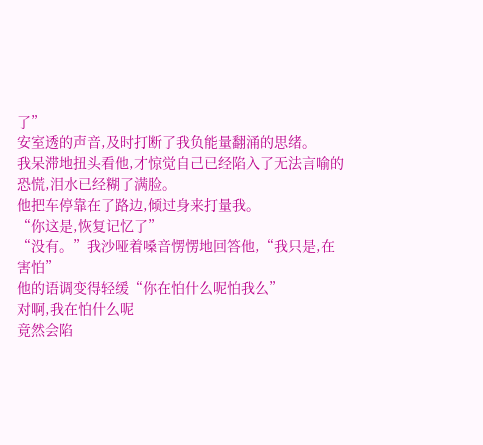了”
安室透的声音,及时打断了我负能量翻涌的思绪。
我呆滞地扭头看他,才惊觉自己已经陷入了无法言喻的恐慌,泪水已经糊了满脸。
他把车停靠在了路边,倾过身来打量我。
“你这是,恢复记忆了”
“没有。”我沙哑着嗓音愣愣地回答他,“我只是,在害怕”
他的语调变得轻缓“你在怕什么呢怕我么”
对啊,我在怕什么呢
竟然会陷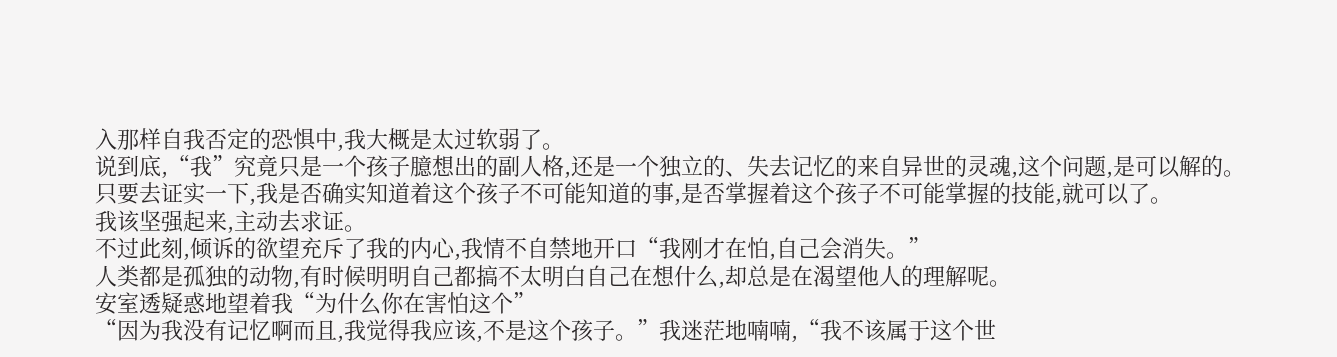入那样自我否定的恐惧中,我大概是太过软弱了。
说到底,“我”究竟只是一个孩子臆想出的副人格,还是一个独立的、失去记忆的来自异世的灵魂,这个问题,是可以解的。
只要去证实一下,我是否确实知道着这个孩子不可能知道的事,是否掌握着这个孩子不可能掌握的技能,就可以了。
我该坚强起来,主动去求证。
不过此刻,倾诉的欲望充斥了我的内心,我情不自禁地开口“我刚才在怕,自己会消失。”
人类都是孤独的动物,有时候明明自己都搞不太明白自己在想什么,却总是在渴望他人的理解呢。
安室透疑惑地望着我“为什么你在害怕这个”
“因为我没有记忆啊而且,我觉得我应该,不是这个孩子。”我迷茫地喃喃,“我不该属于这个世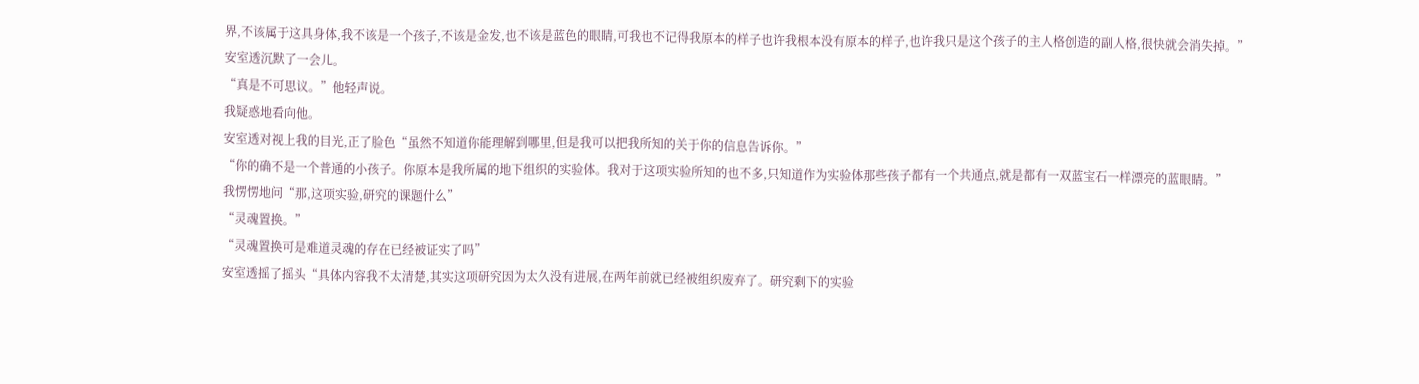界,不该属于这具身体,我不该是一个孩子,不该是金发,也不该是蓝色的眼睛,可我也不记得我原本的样子也许我根本没有原本的样子,也许我只是这个孩子的主人格创造的副人格,很快就会消失掉。”
安室透沉默了一会儿。
“真是不可思议。”他轻声说。
我疑惑地看向他。
安室透对视上我的目光,正了脸色“虽然不知道你能理解到哪里,但是我可以把我所知的关于你的信息告诉你。”
“你的确不是一个普通的小孩子。你原本是我所属的地下组织的实验体。我对于这项实验所知的也不多,只知道作为实验体那些孩子都有一个共通点,就是都有一双蓝宝石一样漂亮的蓝眼睛。”
我愣愣地问“那,这项实验,研究的课题什么”
“灵魂置换。”
“灵魂置换可是难道灵魂的存在已经被证实了吗”
安室透摇了摇头“具体内容我不太清楚,其实这项研究因为太久没有进展,在两年前就已经被组织废弃了。研究剩下的实验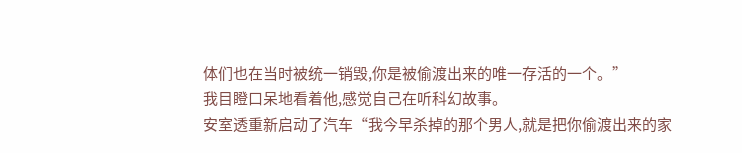体们也在当时被统一销毁,你是被偷渡出来的唯一存活的一个。”
我目瞪口呆地看着他,感觉自己在听科幻故事。
安室透重新启动了汽车“我今早杀掉的那个男人,就是把你偷渡出来的家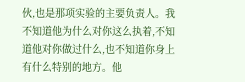伙,也是那项实验的主要负责人。我不知道他为什么对你这么执着,不知道他对你做过什么,也不知道你身上有什么特别的地方。他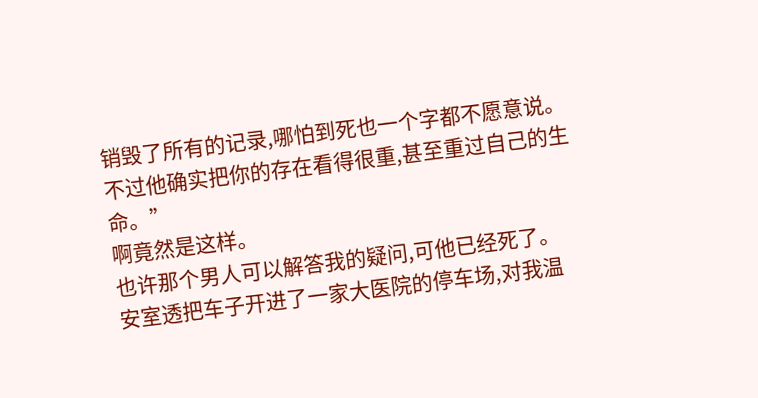销毁了所有的记录,哪怕到死也一个字都不愿意说。不过他确实把你的存在看得很重,甚至重过自己的生命。”
啊竟然是这样。
也许那个男人可以解答我的疑问,可他已经死了。
安室透把车子开进了一家大医院的停车场,对我温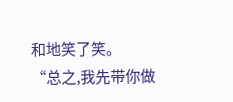和地笑了笑。
“总之,我先带你做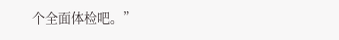个全面体检吧。”